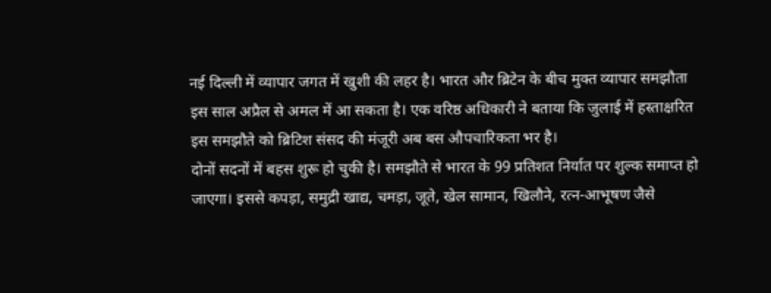नई दिल्ली में व्यापार जगत में खुशी की लहर है। भारत और ब्रिटेन के बीच मुक्त व्यापार समझौता इस साल अप्रैल से अमल में आ सकता है। एक वरिष्ठ अधिकारी ने बताया कि जुलाई में हस्ताक्षरित इस समझौते को ब्रिटिश संसद की मंजूरी अब बस औपचारिकता भर है।
दोनों सदनों में बहस शुरू हो चुकी है। समझौते से भारत के 99 प्रतिशत निर्यात पर शुल्क समाप्त हो जाएगा। इससे कपड़ा, समुद्री खाद्य, चमड़ा, जूते, खेल सामान, खिलौने, रत्न-आभूषण जैसे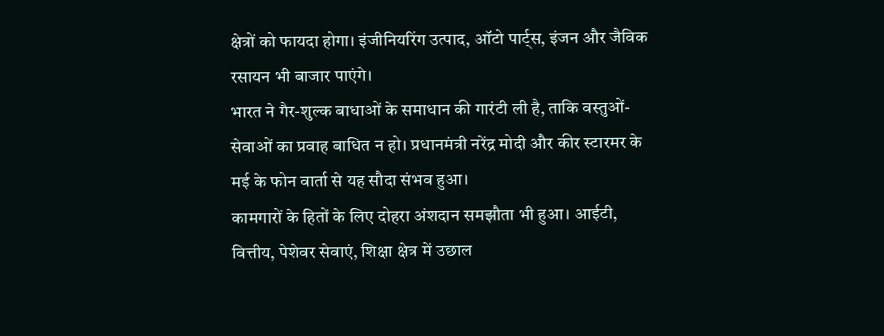क्षेत्रों को फायदा होगा। इंजीनियरिंग उत्पाद, ऑटो पार्ट्स, इंजन और जैविक रसायन भी बाजार पाएंगे।
भारत ने गैर-शुल्क बाधाओं के समाधान की गारंटी ली है, ताकि वस्तुओं-सेवाओं का प्रवाह बाधित न हो। प्रधानमंत्री नरेंद्र मोदी और कीर स्टारमर के मई के फोन वार्ता से यह सौदा संभव हुआ।
कामगारों के हितों के लिए दोहरा अंशदान समझौता भी हुआ। आईटी, वित्तीय, पेशेवर सेवाएं, शिक्षा क्षेत्र में उछाल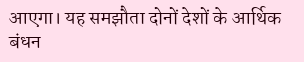आएगा। यह समझौता दोनों देशों के आर्थिक बंधन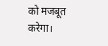को मजबूत करेगा।